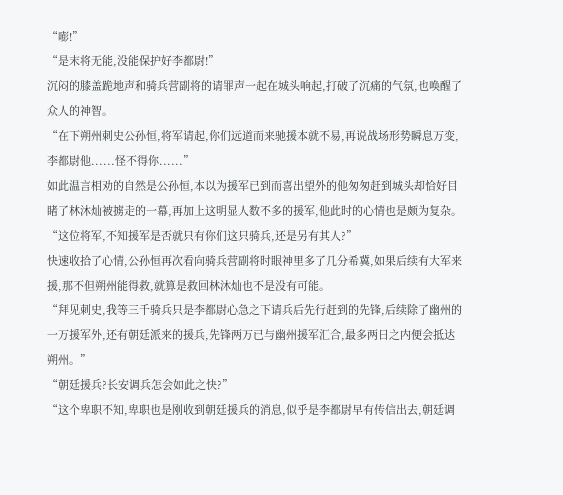“嘭!”
“是末将无能,没能保护好李都尉!”
沉闷的膝盖跪地声和骑兵营副将的请罪声一起在城头响起,打破了沉痛的气氛,也唤醒了众人的神智。
“在下朔州刺史公孙恒,将军请起,你们远道而来驰援本就不易,再说战场形势瞬息万变,李都尉他......怪不得你......”
如此温言相劝的自然是公孙恒,本以为援军已到而喜出望外的他匆匆赶到城头却恰好目睹了林沐灿被掳走的一幕,再加上这明显人数不多的援军,他此时的心情也是颇为复杂。
“这位将军,不知援军是否就只有你们这只骑兵,还是另有其人?”
快速收拾了心情,公孙恒再次看向骑兵营副将时眼神里多了几分希冀,如果后续有大军来援,那不但朔州能得救,就算是救回林沐灿也不是没有可能。
“拜见刺史,我等三千骑兵只是李都尉心急之下请兵后先行赶到的先锋,后续除了幽州的一万援军外,还有朝廷派来的援兵,先锋两万已与幽州援军汇合,最多两日之内便会抵达朔州。”
“朝廷援兵?长安调兵怎会如此之快?”
“这个卑职不知,卑职也是刚收到朝廷援兵的消息,似乎是李都尉早有传信出去,朝廷调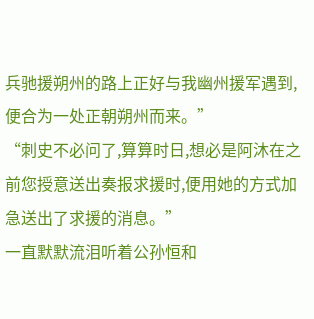兵驰援朔州的路上正好与我幽州援军遇到,便合为一处正朝朔州而来。”
“刺史不必问了,算算时日,想必是阿沐在之前您授意送出奏报求援时,便用她的方式加急送出了求援的消息。”
一直默默流泪听着公孙恒和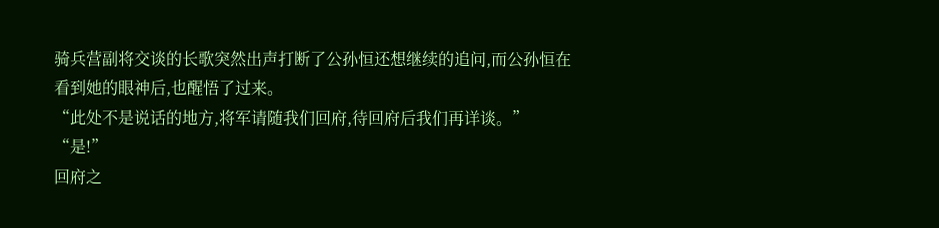骑兵营副将交谈的长歌突然出声打断了公孙恒还想继续的追问,而公孙恒在看到她的眼神后,也醒悟了过来。
“此处不是说话的地方,将军请随我们回府,待回府后我们再详谈。”
“是!”
回府之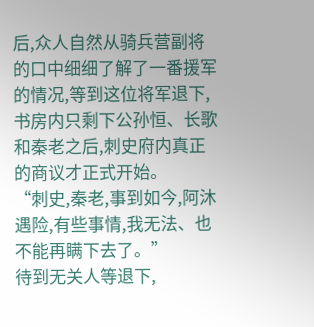后,众人自然从骑兵营副将的口中细细了解了一番援军的情况,等到这位将军退下,书房内只剩下公孙恒、长歌和秦老之后,刺史府内真正的商议才正式开始。
“刺史,秦老,事到如今,阿沐遇险,有些事情,我无法、也不能再瞒下去了。”
待到无关人等退下,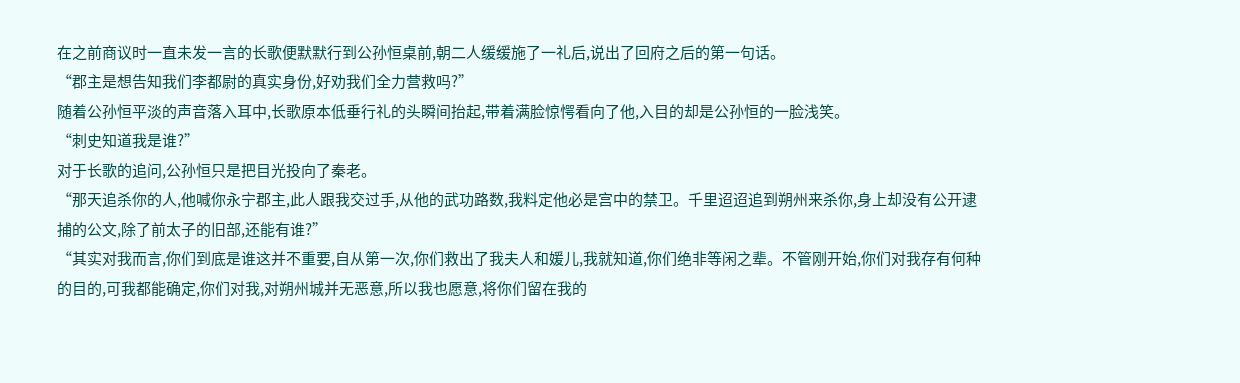在之前商议时一直未发一言的长歌便默默行到公孙恒桌前,朝二人缓缓施了一礼后,说出了回府之后的第一句话。
“郡主是想告知我们李都尉的真实身份,好劝我们全力营救吗?”
随着公孙恒平淡的声音落入耳中,长歌原本低垂行礼的头瞬间抬起,带着满脸惊愕看向了他,入目的却是公孙恒的一脸浅笑。
“刺史知道我是谁?”
对于长歌的追问,公孙恒只是把目光投向了秦老。
“那天追杀你的人,他喊你永宁郡主,此人跟我交过手,从他的武功路数,我料定他必是宫中的禁卫。千里迢迢追到朔州来杀你,身上却没有公开逮捕的公文,除了前太子的旧部,还能有谁?”
“其实对我而言,你们到底是谁这并不重要,自从第一次,你们救出了我夫人和媛儿,我就知道,你们绝非等闲之辈。不管刚开始,你们对我存有何种的目的,可我都能确定,你们对我,对朔州城并无恶意,所以我也愿意,将你们留在我的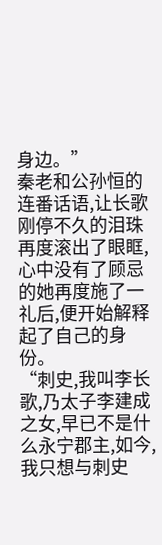身边。”
秦老和公孙恒的连番话语,让长歌刚停不久的泪珠再度滚出了眼眶,心中没有了顾忌的她再度施了一礼后,便开始解释起了自己的身份。
“刺史,我叫李长歌,乃太子李建成之女,早已不是什么永宁郡主,如今,我只想与刺史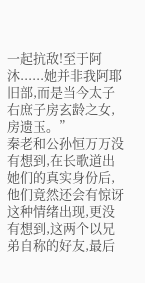一起抗敌!至于阿沐......她并非我阿耶旧部,而是当今太子右庶子房玄龄之女,房遗玉。”
秦老和公孙恒万万没有想到,在长歌道出她们的真实身份后,他们竟然还会有惊讶这种情绪出现,更没有想到,这两个以兄弟自称的好友,最后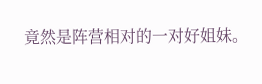竟然是阵营相对的一对好姐妹。